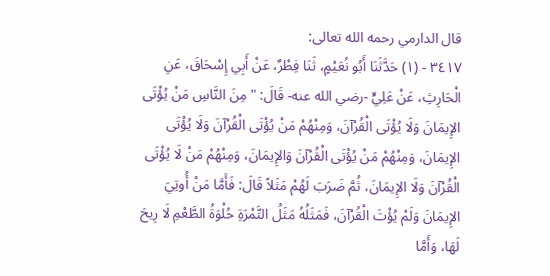قال الدارمي رحمه الله تعالى:
٣٤١٧ - (١) حَدَّثَنَا أَبُو نُعَيْمٍ، ثَنَا فِطْرٌ، عَنْ أَبِي إِسْحَاقَ، عَنِ الْحَارِثِ، عَنْ عَلِيٍّ -رضي الله عنه- قَالَ: " مِنَ النَّاسِ مَنْ يُؤْتَى الإِيمَانَ وَلَا يُؤْتَى الْقُرْآنَ، وَمِنْهُمْ مَنْ يُؤْتَى الْقُرْآنَ وَلَا يُؤْتَى الإِيمَانَ، وَمِنْهُمْ مَنْ يُؤْتَى الْقُرْآنَ وَالإِيمَانَ، وَمِنْهُمْ مَنْ لَا يُؤْتَى الْقُرْآنَ وَلَا الإِيمَانَ، ثُمَّ ضَرَبَ لَهُمْ مَثَلاً قَالَ: فَأَمَّا مَنْ أُوتِيَ الإِيمَانَ وَلَمْ يُؤْتَ الْقُرْآنَ، فَمَثَلُهُ مَثَلُ التَّمْرَةِ حُلْوَةُ الطَّعْمِ لَا رِيحَ لَهَا، وَأَمَّا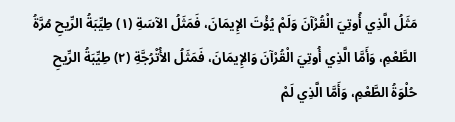مَثَلُ الَّذِي أُوتِيَ الْقُرْآنَ وَلَمْ يُؤْتَ الإِيمَانَ، فَمَثَلُ الآسَةِ (١) طِيِّبَةُ الرِّيحِ مُرَّةُ الطَّعْمِ، وَأَمَّا الَّذِي أُوتِيَ الْقُرْآنَ وَالإِيمَانَ، فَمَثَلُ الأُتْرُجَّةِ (٢) طِيِّبَةُ الرِّيحِ حُلْوَةُ الطَّعْمِ، وَأَمَّا الَّذِي لَمْ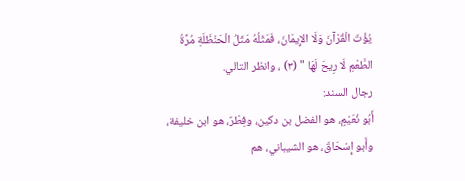يُؤْتَ الْقُرْآنَ وَلَا الإِيمَانَ، فَمَثَلُهُ مَثَلُ الْحَنْظَلَةِ مُرَّةُ الطَّعْمِ لَا رِيحَ لَهَا " (٣) ، وانظر التالي.
رجال السند:
أَبُو نُعَيْمٍ، هو الفضل بن دكين، وفِطْرٌ، هو ابن خليفة، وأَبو إِسْحَاقَ، هو الشيباني، هم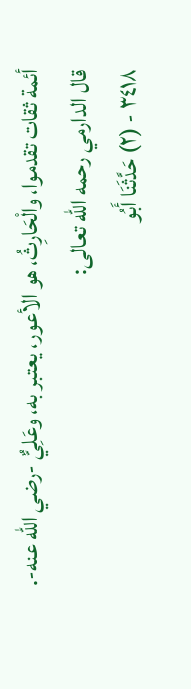أئمة ثقات تقدموا، والْحَارِثُ، هو الأعور، يعتبر به، وعَلِيٌّ -رضي الله عنه-.
قال الدارمي رحمه الله تعالى:
٣٤١٨ - (٢) حَدَّثَنَا أَبُو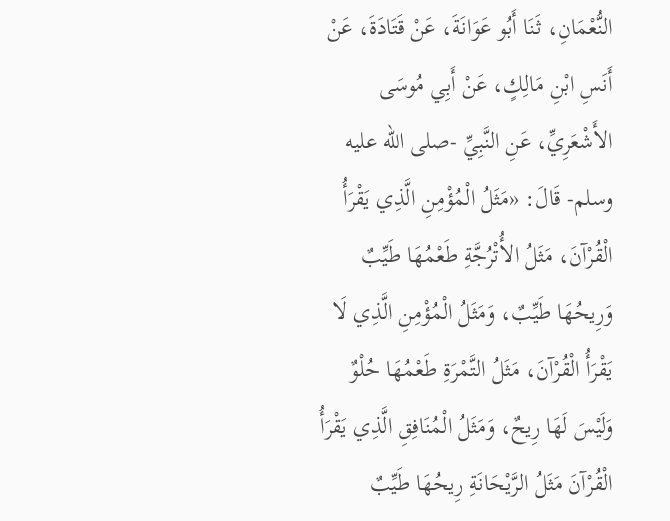النُّعْمَانِ، ثَنَا أَبُو عَوَانَةَ، عَنْ قَتَادَةَ، عَنْ أَنَسِ ابْنِ مَالِكٍ، عَنْ أَبِي مُوسَى الأَشْعَرِيِّ، عَنِ النَّبِيِّ -صلى الله عليه وسلم- قَالَ: «مَثَلُ الْمُؤْمِنِ الَّذِي يَقْرَأُ الْقُرْآنَ، مَثَلُ الأُتْرُجَّةِ طَعْمُهَا طَيِّبٌ وَرِيحُهَا طَيِّبٌ، وَمَثَلُ الْمُؤْمِنِ الَّذِي لَا يَقْرَأُ الْقُرْآنَ، مَثَلُ التَّمْرَةِ طَعْمُهَا حُلْوٌ وَلَيْسَ لَهَا رِيحٌ، وَمَثَلُ الْمُنَافِقِ الَّذِي يَقْرَأُ الْقُرْآنَ مَثَلُ الرَّيْحَانَةِ رِيحُهَا طَيِّبٌ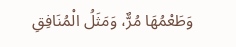وَطَعْمُهَا مُرٌّ، وَمَثَلُ الْمُنَافِقِ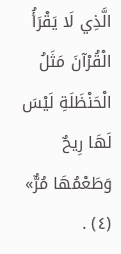الَّذِي لَا يَقْرَأُ الْقُرْآنَ مَثَلُ الْحَنْظَلَةِ لَيْسَ لَهَا رِيحٌ وَطَعْمُهَا مُرٌّ» (٤) .